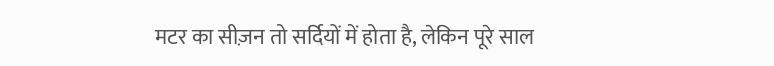मटर का सीज़न तो सर्दियों में होता है, लेकिन पूरे साल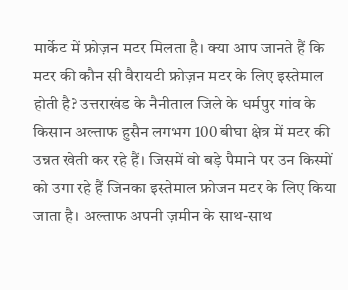मार्केट में फ्रोज़न मटर मिलता है। क्या आप जानते हैं कि मटर की कौन सी वैरायटी फ्रोज़न मटर के लिए इस्तेमाल होती है? उत्तराखंड के नैनीताल जिले के धर्मपुर गांव के किसान अल्ताफ हुसैन लगभग 100 बीघा क्षेत्र में मटर की उन्नत खेती कर रहे हैं। जिसमें वो बड़े पैमाने पर उन किस्मों को उगा रहे हैं जिनका इस्तेमाल फ्रोजन मटर के लिए किया जाता है। अल्ताफ अपनी ज़मीन के साथ-साथ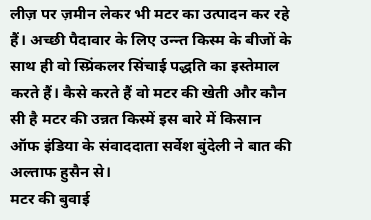लीज़ पर ज़मीन लेकर भी मटर का उत्पादन कर रहे हैं। अच्छी पैदावार के लिए उन्न्त किस्म के बीजों के साथ ही वो स्प्रिंकलर सिंचाई पद्धति का इस्तेमाल करते हैं। कैसे करते हैं वो मटर की खेती और कौन सी है मटर की उन्नत किस्में इस बारे में किसान ऑफ इंडिया के संवाददाता सर्वेश बुंदेली ने बात की अल्ताफ हुसैन से।
मटर की बुवाई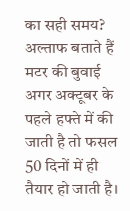का सही समय?
अल्ताफ बताते हैं मटर की बुवाई अगर अक्टूबर के पहले हफ्ते में की जाती है तो फसल 50 दिनों में ही तैयार हो जाती है।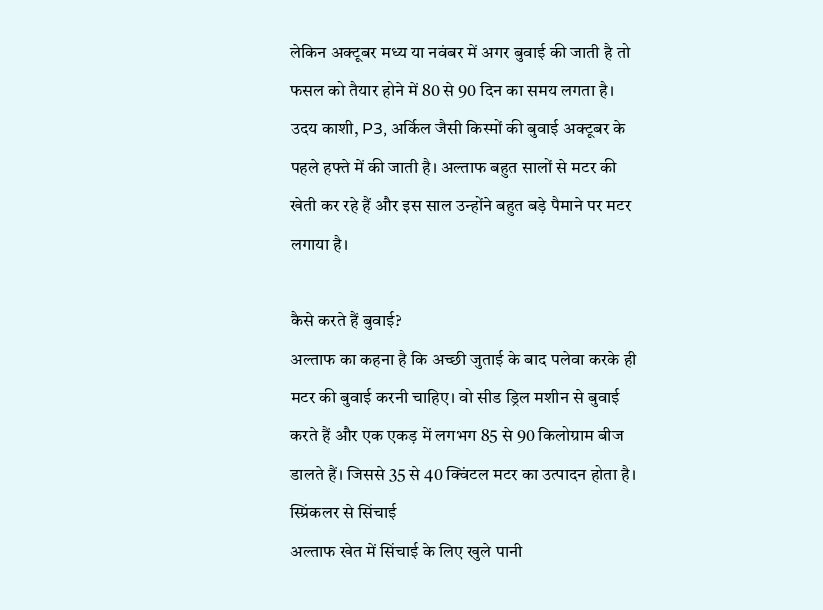लेकिन अक्टूबर मध्य या नवंबर में अगर बुवाई की जाती है तो फसल को तैयार होने में 80 से 90 दिन का समय लगता है। उदय काशी, P3, अर्किल जैसी किस्मों की बुवाई अक्टूबर के पहले हफ्ते में की जाती है। अल्ताफ बहुत सालों से मटर की खेती कर रहे हैं और इस साल उन्होंने बहुत बड़े पैमाने पर मटर लगाया है।

कैसे करते हैं बुवाई?
अल्ताफ का कहना है कि अच्छी जुताई के बाद पलेवा करके ही मटर की बुवाई करनी चाहिए। वो सीड ड्रिल मशीन से बुवाई करते हैं और एक एकड़ में लगभग 85 से 90 किलोग्राम बीज डालते हैं। जिससे 35 से 40 क्विंटल मटर का उत्पादन होता है।
स्प्रिंकलर से सिंचाई
अल्ताफ खेत में सिंचाई के लिए खुले पानी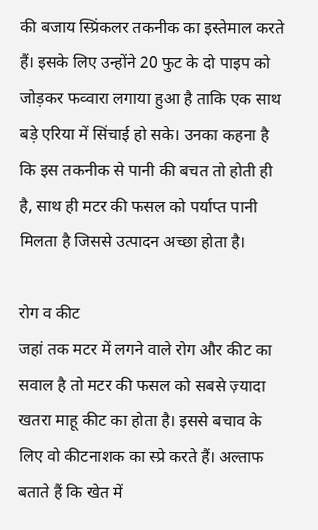की बजाय स्प्रिंकलर तकनीक का इस्तेमाल करते हैं। इसके लिए उन्होंने 20 फुट के दो पाइप को जोड़कर फव्वारा लगाया हुआ है ताकि एक साथ बड़े एरिया में सिंचाई हो सके। उनका कहना है कि इस तकनीक से पानी की बचत तो होती ही है, साथ ही मटर की फसल को पर्याप्त पानी मिलता है जिससे उत्पादन अच्छा होता है।

रोग व कीट
जहां तक मटर में लगने वाले रोग और कीट का सवाल है तो मटर की फसल को सबसे ज़्यादा खतरा माहू कीट का होता है। इससे बचाव के लिए वो कीटनाशक का स्प्रे करते हैं। अल्ताफ बताते हैं कि खेत में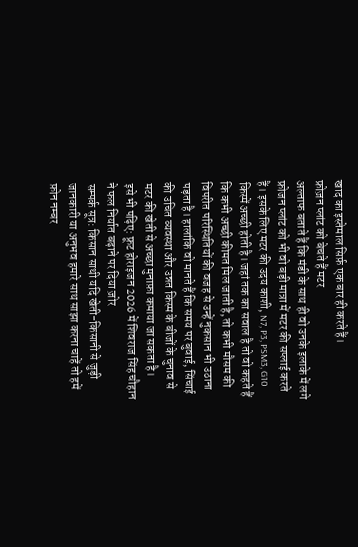खाद का इस्तेमाल सिर्फ़ एक बार ही करते हैं।
फ्रोज़न प्लांट को बेचते हैं मटर
अल्ताफ बताते हैं कि मंडी के साथ ही वो उनके इलाके में लगे फ्रोजन प्लांट को भी वो बड़ी मात्रा में मटर की सप्लाई करते हैं। इसके लिए मटर की उदय काशी, N7, P3, PSM3, G10 किस्में अच्छी होती है। जहां तक का सवाल है तो वो कहते हैं कि कभी अच्छी कीमत मिल जाती है, तो कभी मौसम की विपरीत परिस्थितियों की वजह से उन्हें नुकसान भी उठाना पड़ता है। हालांकि वो मानते हैं कि समय पर बुवाई, सिंचाई की उचित व्यवस्था और उन्नत किस्म के बीजों के चुनाव से मटर की खेती से अच्छा मुनाफ़ा कमाया जा सकता है।
इसे भी पढ़िए: फ्रूट होराइजन 2026 में शिवराज सिंह चौहान ने फल निर्यात बढ़ाने पर दिया ज़ोर
सम्पर्क सूत्र: किसान साथी यदि खेती-किसानी से जुड़ी जानकारी या अनुभव हमारे साथ साझा करना चाहें तो हमें फ़ोन नम्बर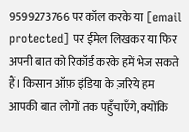9599273766 पर कॉल करके या [email protected] पर ईमेल लिखकर या फिर अपनी बात को रिकॉर्ड करके हमें भेज सकते हैं। किसान ऑफ़ इंडिया के ज़रिये हम आपकी बात लोगों तक पहुँचाएँगे, क्योंकि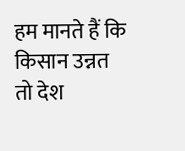हम मानते हैं कि किसान उन्नत तो देश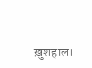ख़ुशहाल।